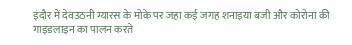इंदौर में देवउठनी ग्यारस के मोके पर जहा कई जगह शनाइया बजी और कोरोना की गाइडलाइन का पालन करते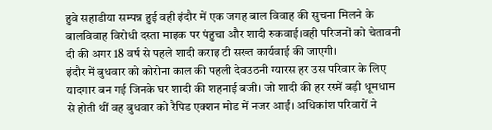हुवे सहाडीया सम्पन्न हुई वही इंदौर में एक जगह बाल विवाह की सुचना मिलने के बालविवाह विरोधी दस्ता माइक पर पंहुचा और शादी रुकवाई।वही परिजनों को चेतावनी दी की अगर 18 वर्ष से पहले शादी कराइ टी सख्त कार्यवाई की जाएगी।
इंदौर में बुधवार को कोरोना काल की पहली देवउठनी ग्यारस हर उस परिवार के लिए यादगार बन गई जिनके घर शादी की शहनाई बजी। जो शादी की हर रस्में बड़ी धूमधाम से होती थीं वह बुधवार को रैपिड एक्शन मोड में नजर आईं। अधिकांश परिवारों ने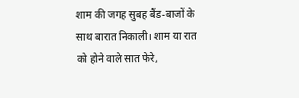शाम की जगह सुबह बैंड-बाजों के साथ बारात निकाली। शाम या रात को होने वाले सात फेरे,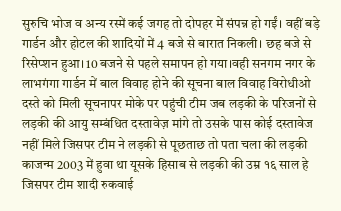सुरुचि भोज व अन्य रस्में कई जगह तो दोपहर में संपन्न हो गईं। वहीं बड़े गार्डन और होटल की शादियों में 4 बजे से बारात निकली। छह बजे से रिसेप्शन हुआ। 10 बजने से पहले समापन हो गया।वही सनगम नगर के लाभगंगा गार्डन में बाल विवाह होने की सूचना बाल विवाह विरोधीओ दस्ते को मिली सूचनापर मोके पर पहुंची टीम जब लड़की के परिजनों से लड़की की आयु सम्बंधित दस्तावेज़ मांगे तो उसके पास कोई दस्तावेज नहीं मिले जिसपर टीम ने लड़की से पूछताछ तो पता चला की लड़की काजन्म 2003 में हुवा था यूसके हिसाब से लड़की की उम्र १६ साल हे जिसपर टीम शादी रुकवाई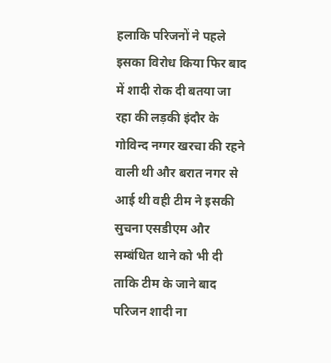हलाकि परिजनों ने पहले इसका विरोध किया फिर बाद में शादी रोक दी बतया जा रहा की लड़की इंदौर के गोविन्द नग्गर खरचा की रहने वाली थी और बरात नगर से आई थी वही टीम ने इसकी सुचना एसडीएम और सम्बंधित थाने को भी दी ताकि टीम के जाने बाद परिजन शादी ना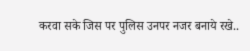करवा सके जिस पर पुलिस उनपर नजर बनाये रखे..